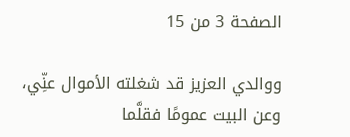الصفحة 3 من 15

ووالدي العزيز قد شغلته الأموال عنِّي، وعن البيت عمومًا فقلَّما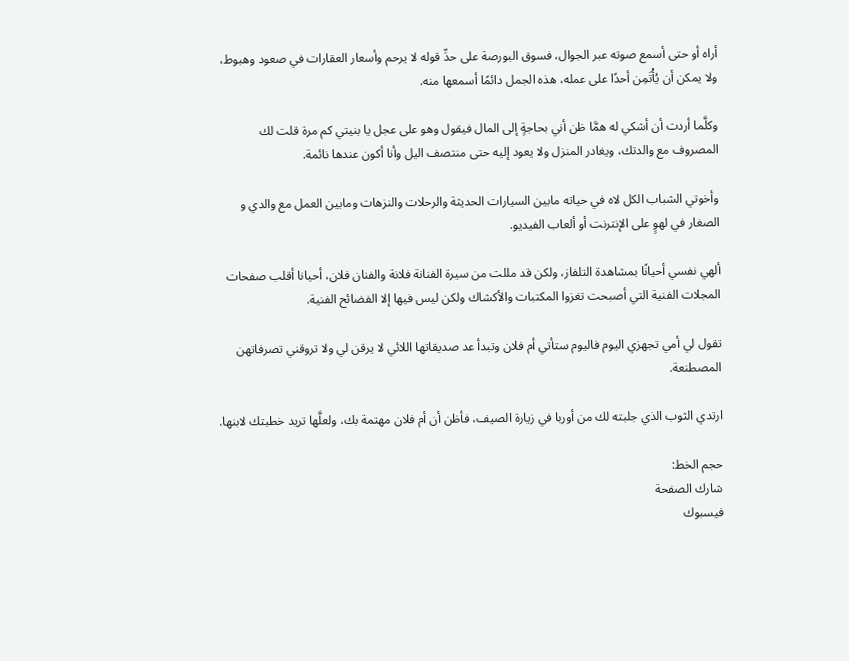أراه أو حتى أسمع صوته عبر الجوال، فسوق البورصة على حدِّ قوله لا يرحم وأسعار العقارات في صعود وهبوط، ولا يمكن أن يُأْتَمِن أحدًا على عمله، هذه الجمل دائمًا أسمعها منه.

وكلَّما أردت أن أشكي له همَّا ظن أني بحاجةٍ إلى المال فيقول وهو على عجل يا بنيتي كم مرة قلت لك المصروف مع والدتك، ويغادر المنزل ولا يعود إليه حتى منتصف اليل وأنا أكون عندها نائمة.

وأخوتي الشباب الكل لاه في حياته مابين السيارات الحديثة والرحلات والنزهات ومابين العمل مع والدي و الصغار في لهوٍ على الإنترنت أو ألعاب الفيديو.

ألهي نفسي أحيانًا بمشاهدة التلفاز، ولكن قد مللت من سيرة الفنانة فلانة والفنان فلان، أحيانا أقلب صفحات المجلات الفنية التي أصبحت تغزوا المكتبات والأكشاك ولكن ليس فيها إلا الفضائح الفنية.

تقول لي أمي تجهزي اليوم فاليوم ستأتي أم فلان وتبدأ عد صديقاتها اللائي لا يرقن لي ولا تروقني تصرفاتهن المصطنعة.

ارتدي الثوب الذي جلبته لك من أوربا في زيارة الصيف، فأظن أن أم فلان مهتمة بك، ولعلَّها تريد خطبتك لابنها.

حجم الخط:
شارك الصفحة
فيسبوك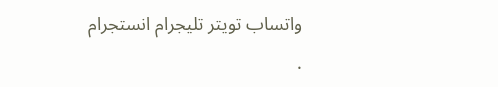واتساب تويتر تليجرام انستجرام
.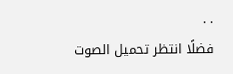. .
فضلًا انتظر تحميل الصوت